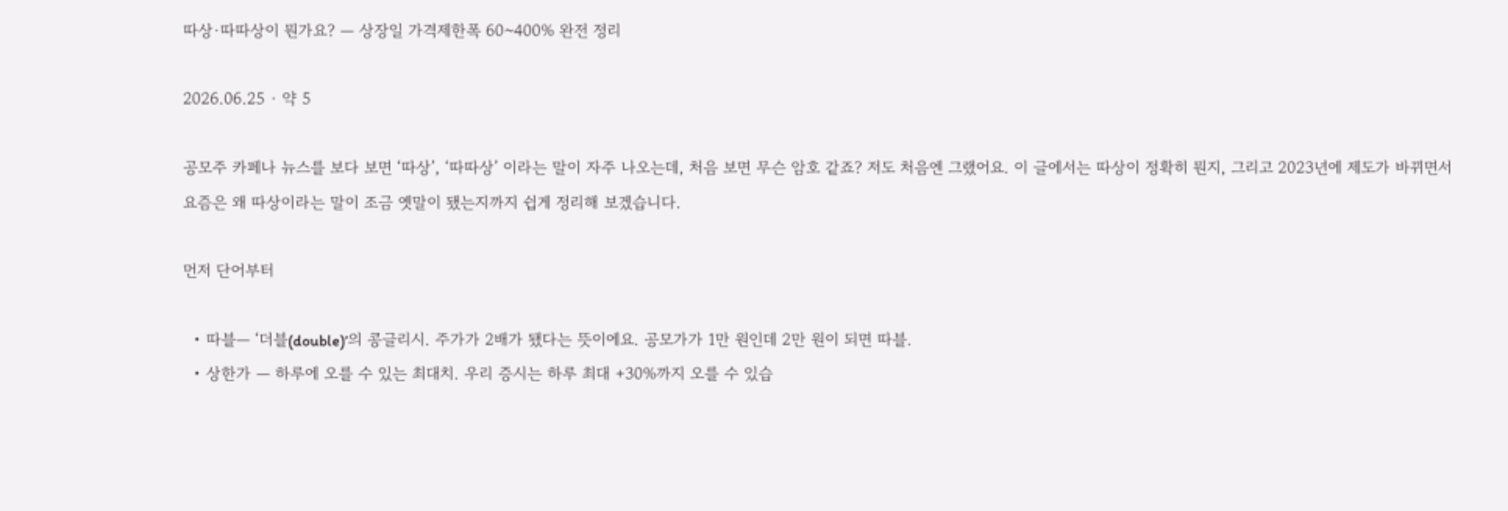따상·따따상이 뭔가요? — 상장일 가격제한폭 60~400% 완전 정리

2026.06.25 · 약 5

공모주 카페나 뉴스를 보다 보면 ‘따상’, ‘따따상’ 이라는 말이 자주 나오는데, 처음 보면 무슨 암호 같죠? 저도 처음엔 그랬어요. 이 글에서는 따상이 정확히 뭔지, 그리고 2023년에 제도가 바뀌면서 요즘은 왜 따상이라는 말이 조금 옛말이 됐는지까지 쉽게 정리해 보겠습니다.

먼저 단어부터

  • 따블— ‘더블(double)’의 콩글리시. 주가가 2배가 됐다는 뜻이에요. 공모가가 1만 원인데 2만 원이 되면 따블.
  • 상한가 — 하루에 오를 수 있는 최대치. 우리 증시는 하루 최대 +30%까지 오를 수 있습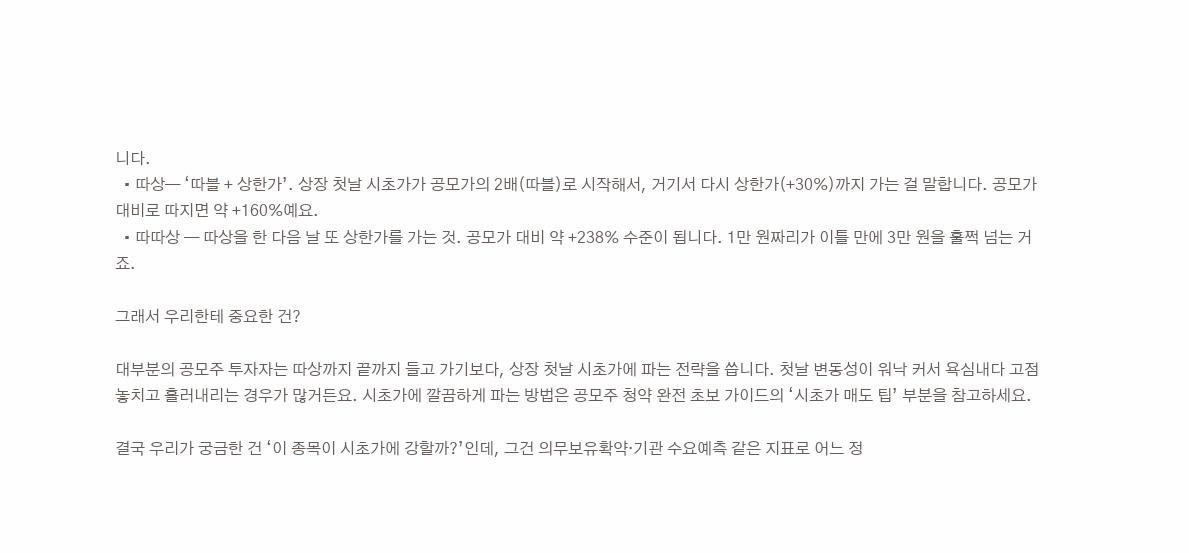니다.
  • 따상— ‘따블 + 상한가’. 상장 첫날 시초가가 공모가의 2배(따블)로 시작해서, 거기서 다시 상한가(+30%)까지 가는 걸 말합니다. 공모가 대비로 따지면 약 +160%예요.
  • 따따상 — 따상을 한 다음 날 또 상한가를 가는 것. 공모가 대비 약 +238% 수준이 됩니다. 1만 원짜리가 이틀 만에 3만 원을 훌쩍 넘는 거죠.

그래서 우리한테 중요한 건?

대부분의 공모주 투자자는 따상까지 끝까지 들고 가기보다, 상장 첫날 시초가에 파는 전략을 씁니다. 첫날 변동성이 워낙 커서 욕심내다 고점 놓치고 흘러내리는 경우가 많거든요. 시초가에 깔끔하게 파는 방법은 공모주 청약 완전 초보 가이드의 ‘시초가 매도 팁’ 부분을 참고하세요.

결국 우리가 궁금한 건 ‘이 종목이 시초가에 강할까?’인데, 그건 의무보유확약·기관 수요예측 같은 지표로 어느 정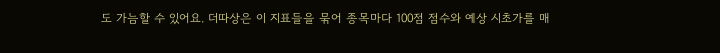도 가늠할 수 있어요. 더따상은 이 지표들을 묶어 종목마다 100점 점수와 예상 시초가를 매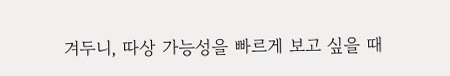겨두니, 따상 가능성을 빠르게 보고 싶을 때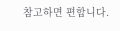참고하면 편합니다.